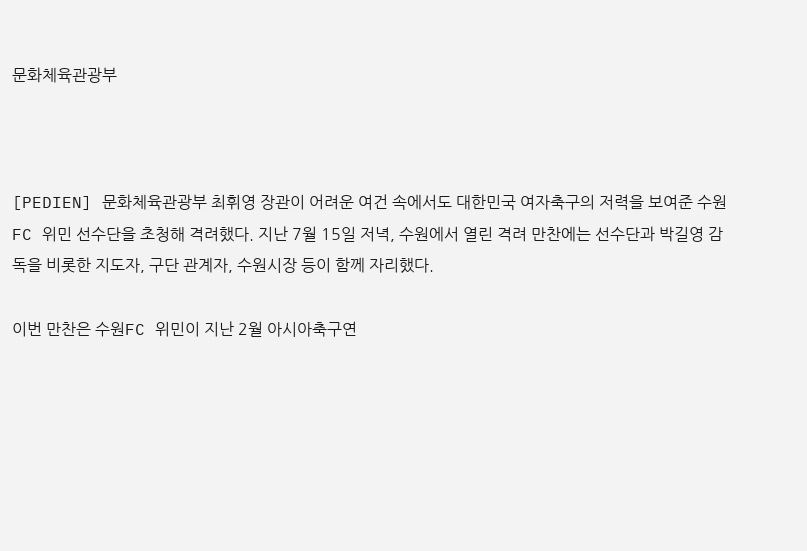문화체육관광부



[PEDIEN] 문화체육관광부 최휘영 장관이 어려운 여건 속에서도 대한민국 여자축구의 저력을 보여준 수원FC 위민 선수단을 초청해 격려했다. 지난 7월 15일 저녁, 수원에서 열린 격려 만찬에는 선수단과 박길영 감독을 비롯한 지도자, 구단 관계자, 수원시장 등이 함께 자리했다.

이번 만찬은 수원FC 위민이 지난 2월 아시아축구연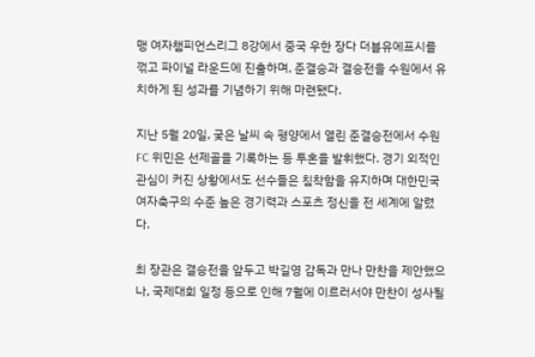맹 여자챔피언스리그 8강에서 중국 우한 장다 더블유에프시를 꺾고 파이널 라운드에 진출하며, 준결승과 결승전을 수원에서 유치하게 된 성과를 기념하기 위해 마련됐다.

지난 5월 20일, 궂은 날씨 속 평양에서 열린 준결승전에서 수원FC 위민은 선제골을 기록하는 등 투혼을 발휘했다. 경기 외적인 관심이 커진 상황에서도 선수들은 침착함을 유지하며 대한민국 여자축구의 수준 높은 경기력과 스포츠 정신을 전 세계에 알렸다.

최 장관은 결승전을 앞두고 박길영 감독과 만나 만찬을 제안했으나, 국제대회 일정 등으로 인해 7월에 이르러서야 만찬이 성사될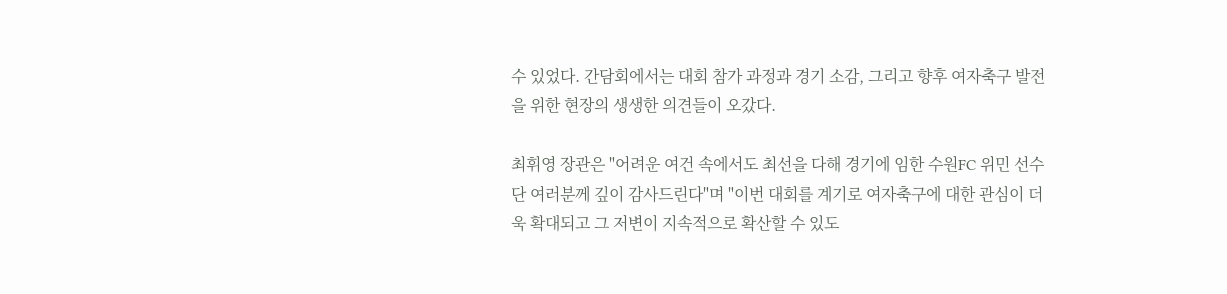수 있었다. 간담회에서는 대회 참가 과정과 경기 소감, 그리고 향후 여자축구 발전을 위한 현장의 생생한 의견들이 오갔다.

최휘영 장관은 "어려운 여건 속에서도 최선을 다해 경기에 임한 수원FC 위민 선수단 여러분께 깊이 감사드린다"며 "이번 대회를 계기로 여자축구에 대한 관심이 더욱 확대되고 그 저변이 지속적으로 확산할 수 있도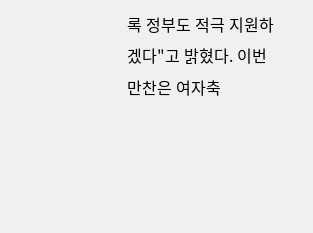록 정부도 적극 지원하겠다"고 밝혔다. 이번 만찬은 여자축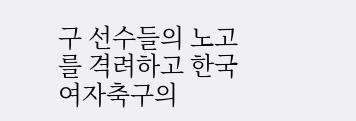구 선수들의 노고를 격려하고 한국 여자축구의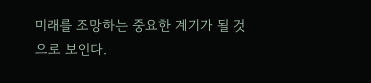미래를 조망하는 중요한 계기가 될 것으로 보인다.